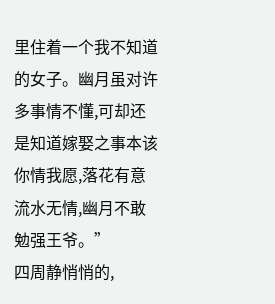里住着一个我不知道的女子。幽月虽对许多事情不懂,可却还是知道嫁娶之事本该你情我愿,落花有意流水无情,幽月不敢勉强王爷。”
四周静悄悄的,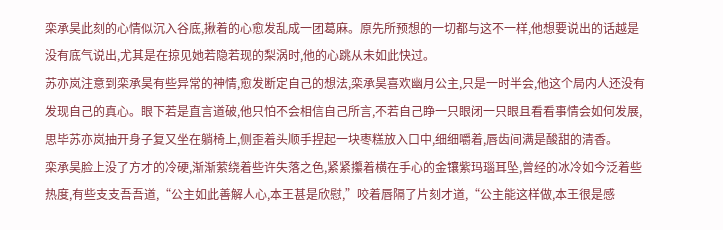栾承昊此刻的心情似沉入谷底,揪着的心愈发乱成一团葛麻。原先所预想的一切都与这不一样,他想要说出的话越是没有底气说出,尤其是在掠见她若隐若现的梨涡时,他的心跳从未如此快过。
苏亦岚注意到栾承昊有些异常的神情,愈发断定自己的想法,栾承昊喜欢幽月公主,只是一时半会,他这个局内人还没有发现自己的真心。眼下若是直言道破,他只怕不会相信自己所言,不若自己睁一只眼闭一只眼且看看事情会如何发展,思毕苏亦岚抽开身子复又坐在躺椅上,侧歪着头顺手捏起一块枣糕放入口中,细细嚼着,唇齿间满是酸甜的清香。
栾承昊脸上没了方才的冷硬,渐渐萦绕着些许失落之色,紧紧攥着横在手心的金镶紫玛瑙耳坠,曾经的冰冷如今泛着些热度,有些支支吾吾道,“公主如此善解人心,本王甚是欣慰,”咬着唇隔了片刻才道,“公主能这样做,本王很是感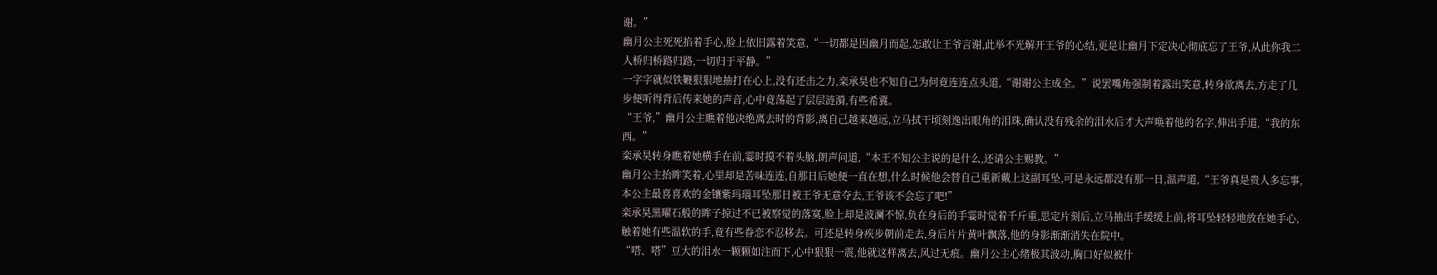谢。”
幽月公主死死掐着手心,脸上依旧露着笑意,“一切都是因幽月而起,怎敢让王爷言谢,此举不光解开王爷的心结,更是让幽月下定决心彻底忘了王爷,从此你我二人桥归桥路归路,一切归于平静。”
一字字就似铁鞭狠狠地抽打在心上,没有还击之力,栾承昊也不知自己为何竟连连点头道,“谢谢公主成全。”说罢嘴角强制着露出笑意,转身欲离去,方走了几步便听得背后传来她的声音,心中竟荡起了层层涟漪,有些希冀。
“王爷,”幽月公主瞧着他决绝离去时的背影,离自己越来越远,立马拭干顷刻逸出眼角的泪珠,确认没有残余的泪水后才大声唤着他的名字,伸出手道,“我的东西。”
栾承昊转身瞧着她横手在前,霎时摸不着头脑,朗声问道,“本王不知公主说的是什么,还请公主赐教。”
幽月公主抬眸笑着,心里却是苦味连连,自那日后她便一直在想,什么时候他会替自己重新戴上这副耳坠,可是永远都没有那一日,温声道,“王爷真是贵人多忘事,本公主最喜喜欢的金镶紫玛瑙耳坠那日被王爷无意夺去,王爷该不会忘了吧!”
栾承昊黑曜石般的眸子掠过不已被察觉的落寞,脸上却是波澜不惊,负在身后的手霎时觉着千斤重,思定片刻后,立马抽出手缓缓上前,将耳坠轻轻地放在她手心,触着她有些温软的手,竟有些眷恋不忍移去。可还是转身疾步朝前走去,身后片片黄叶飘落,他的身影渐渐消失在院中。
“嗒、嗒”豆大的泪水一颗颗如注而下,心中狠狠一震,他就这样离去,风过无痕。幽月公主心绪极其波动,胸口好似被什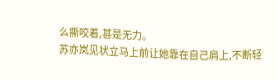么撕咬着,甚是无力。
苏亦岚见状立马上前让她靠在自己肩上,不断轻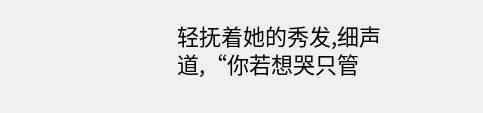轻抚着她的秀发,细声道,“你若想哭只管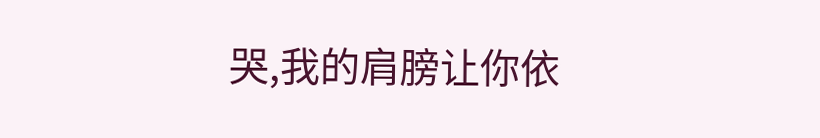哭,我的肩膀让你依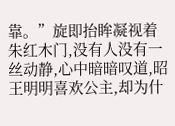靠。”旋即抬眸凝视着朱红木门,没有人没有一丝动静,心中暗暗叹道,昭王明明喜欢公主,却为什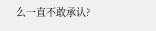么一直不敢承认?